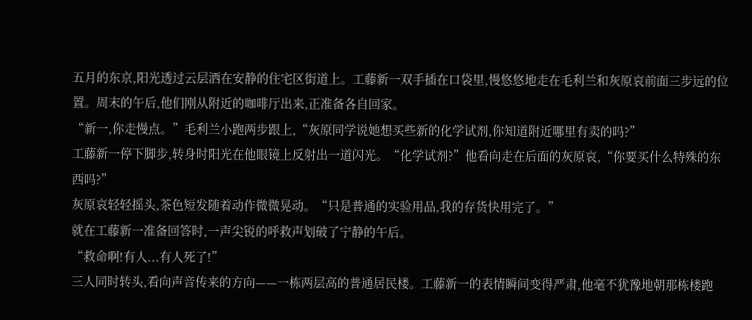五月的东京,阳光透过云层洒在安静的住宅区街道上。工藤新一双手插在口袋里,慢悠悠地走在毛利兰和灰原哀前面三步远的位置。周末的午后,他们刚从附近的咖啡厅出来,正准备各自回家。
“新一,你走慢点。”毛利兰小跑两步跟上,“灰原同学说她想买些新的化学试剂,你知道附近哪里有卖的吗?”
工藤新一停下脚步,转身时阳光在他眼镜上反射出一道闪光。“化学试剂?”他看向走在后面的灰原哀,“你要买什么特殊的东西吗?”
灰原哀轻轻摇头,茶色短发随着动作微微晃动。“只是普通的实验用品,我的存货快用完了。”
就在工藤新一准备回答时,一声尖锐的呼救声划破了宁静的午后。
“救命啊!有人...有人死了!”
三人同时转头,看向声音传来的方向——一栋两层高的普通居民楼。工藤新一的表情瞬间变得严肃,他毫不犹豫地朝那栋楼跑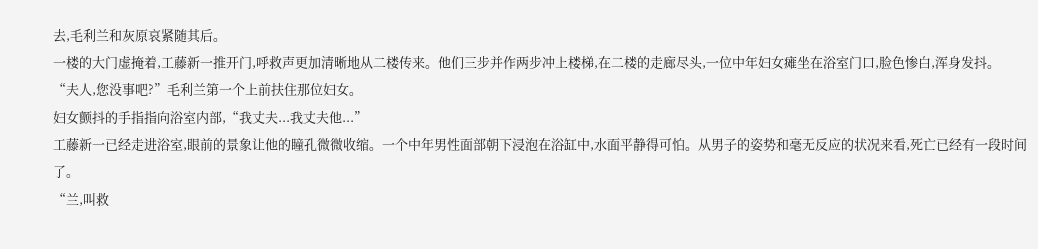去,毛利兰和灰原哀紧随其后。
一楼的大门虚掩着,工藤新一推开门,呼救声更加清晰地从二楼传来。他们三步并作两步冲上楼梯,在二楼的走廊尽头,一位中年妇女瘫坐在浴室门口,脸色惨白,浑身发抖。
“夫人,您没事吧?”毛利兰第一个上前扶住那位妇女。
妇女颤抖的手指指向浴室内部,“我丈夫...我丈夫他...”
工藤新一已经走进浴室,眼前的景象让他的瞳孔微微收缩。一个中年男性面部朝下浸泡在浴缸中,水面平静得可怕。从男子的姿势和毫无反应的状况来看,死亡已经有一段时间了。
“兰,叫救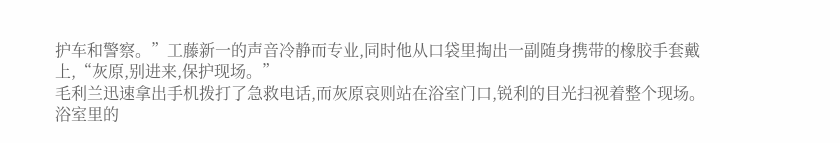护车和警察。”工藤新一的声音冷静而专业,同时他从口袋里掏出一副随身携带的橡胶手套戴上,“灰原,别进来,保护现场。”
毛利兰迅速拿出手机拨打了急救电话,而灰原哀则站在浴室门口,锐利的目光扫视着整个现场。
浴室里的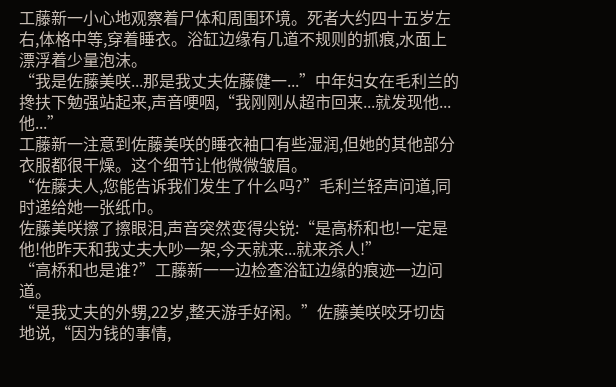工藤新一小心地观察着尸体和周围环境。死者大约四十五岁左右,体格中等,穿着睡衣。浴缸边缘有几道不规则的抓痕,水面上漂浮着少量泡沫。
“我是佐藤美咲...那是我丈夫佐藤健一...”中年妇女在毛利兰的搀扶下勉强站起来,声音哽咽,“我刚刚从超市回来...就发现他...他...”
工藤新一注意到佐藤美咲的睡衣袖口有些湿润,但她的其他部分衣服都很干燥。这个细节让他微微皱眉。
“佐藤夫人,您能告诉我们发生了什么吗?”毛利兰轻声问道,同时递给她一张纸巾。
佐藤美咲擦了擦眼泪,声音突然变得尖锐:“是高桥和也!一定是他!他昨天和我丈夫大吵一架,今天就来...就来杀人!”
“高桥和也是谁?”工藤新一一边检查浴缸边缘的痕迹一边问道。
“是我丈夫的外甥,22岁,整天游手好闲。”佐藤美咲咬牙切齿地说,“因为钱的事情,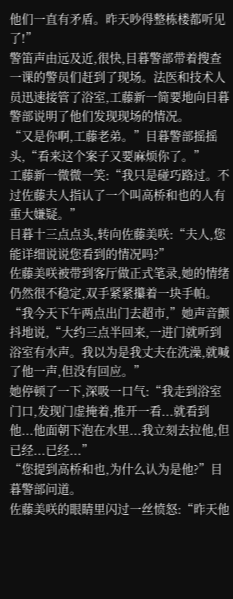他们一直有矛盾。昨天吵得整栋楼都听见了!”
警笛声由远及近,很快,目暮警部带着搜查一课的警员们赶到了现场。法医和技术人员迅速接管了浴室,工藤新一简要地向目暮警部说明了他们发现现场的情况。
“又是你啊,工藤老弟。”目暮警部摇摇头,“看来这个案子又要麻烦你了。”
工藤新一微微一笑:“我只是碰巧路过。不过佐藤夫人指认了一个叫高桥和也的人有重大嫌疑。”
目暮十三点点头,转向佐藤美咲:“夫人,您能详细说说您看到的情况吗?”
佐藤美咲被带到客厅做正式笔录,她的情绪仍然很不稳定,双手紧紧攥着一块手帕。
“我今天下午两点出门去超市,”她声音颤抖地说,“大约三点半回来,一进门就听到浴室有水声。我以为是我丈夫在洗澡,就喊了他一声,但没有回应。”
她停顿了一下,深吸一口气:“我走到浴室门口,发现门虚掩着,推开一看...就看到他...他面朝下泡在水里...我立刻去拉他,但已经...已经...”
“您提到高桥和也,为什么认为是他?”目暮警部问道。
佐藤美咲的眼睛里闪过一丝愤怒:“昨天他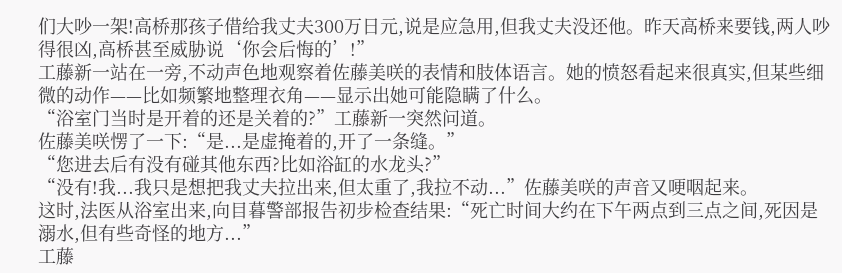们大吵一架!高桥那孩子借给我丈夫300万日元,说是应急用,但我丈夫没还他。昨天高桥来要钱,两人吵得很凶,高桥甚至威胁说‘你会后悔的’!”
工藤新一站在一旁,不动声色地观察着佐藤美咲的表情和肢体语言。她的愤怒看起来很真实,但某些细微的动作——比如频繁地整理衣角——显示出她可能隐瞒了什么。
“浴室门当时是开着的还是关着的?”工藤新一突然问道。
佐藤美咲愣了一下:“是...是虚掩着的,开了一条缝。”
“您进去后有没有碰其他东西?比如浴缸的水龙头?”
“没有!我...我只是想把我丈夫拉出来,但太重了,我拉不动...”佐藤美咲的声音又哽咽起来。
这时,法医从浴室出来,向目暮警部报告初步检查结果:“死亡时间大约在下午两点到三点之间,死因是溺水,但有些奇怪的地方...”
工藤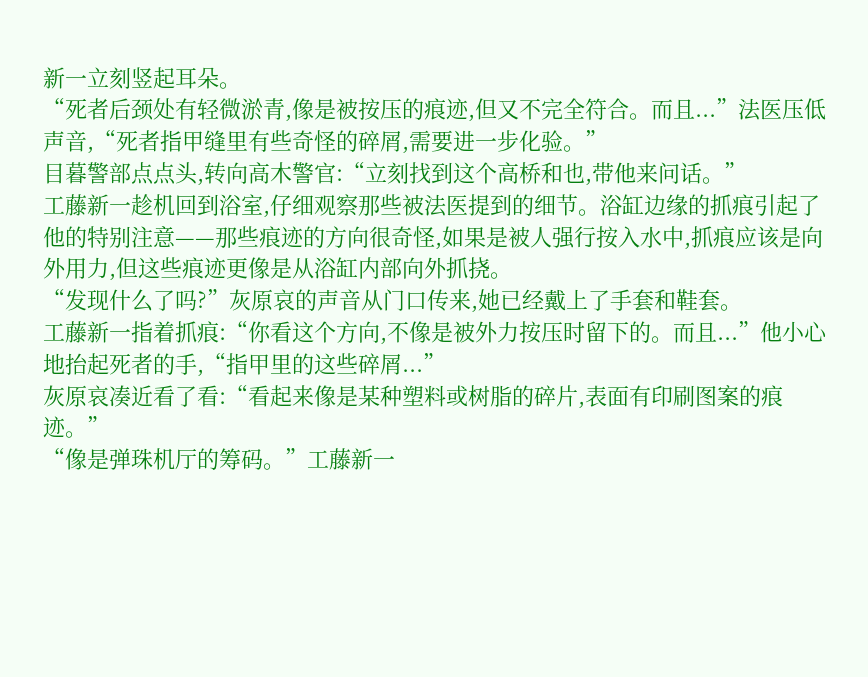新一立刻竖起耳朵。
“死者后颈处有轻微淤青,像是被按压的痕迹,但又不完全符合。而且...”法医压低声音,“死者指甲缝里有些奇怪的碎屑,需要进一步化验。”
目暮警部点点头,转向高木警官:“立刻找到这个高桥和也,带他来问话。”
工藤新一趁机回到浴室,仔细观察那些被法医提到的细节。浴缸边缘的抓痕引起了他的特别注意——那些痕迹的方向很奇怪,如果是被人强行按入水中,抓痕应该是向外用力,但这些痕迹更像是从浴缸内部向外抓挠。
“发现什么了吗?”灰原哀的声音从门口传来,她已经戴上了手套和鞋套。
工藤新一指着抓痕:“你看这个方向,不像是被外力按压时留下的。而且...”他小心地抬起死者的手,“指甲里的这些碎屑...”
灰原哀凑近看了看:“看起来像是某种塑料或树脂的碎片,表面有印刷图案的痕迹。”
“像是弹珠机厅的筹码。”工藤新一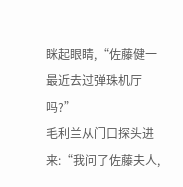眯起眼睛,“佐藤健一最近去过弹珠机厅吗?”
毛利兰从门口探头进来:“我问了佐藤夫人,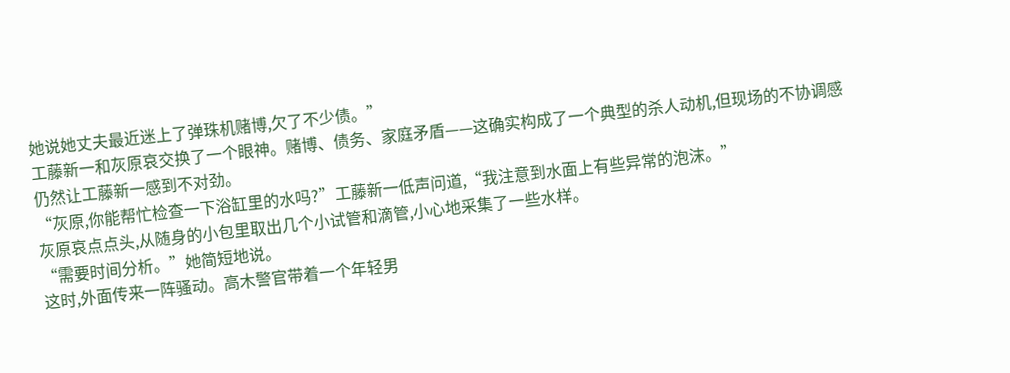她说她丈夫最近迷上了弹珠机赌博,欠了不少债。”
工藤新一和灰原哀交换了一个眼神。赌博、债务、家庭矛盾——这确实构成了一个典型的杀人动机,但现场的不协调感仍然让工藤新一感到不对劲。
“灰原,你能帮忙检查一下浴缸里的水吗?”工藤新一低声问道,“我注意到水面上有些异常的泡沫。”
灰原哀点点头,从随身的小包里取出几个小试管和滴管,小心地采集了一些水样。
“需要时间分析。”她简短地说。
这时,外面传来一阵骚动。高木警官带着一个年轻男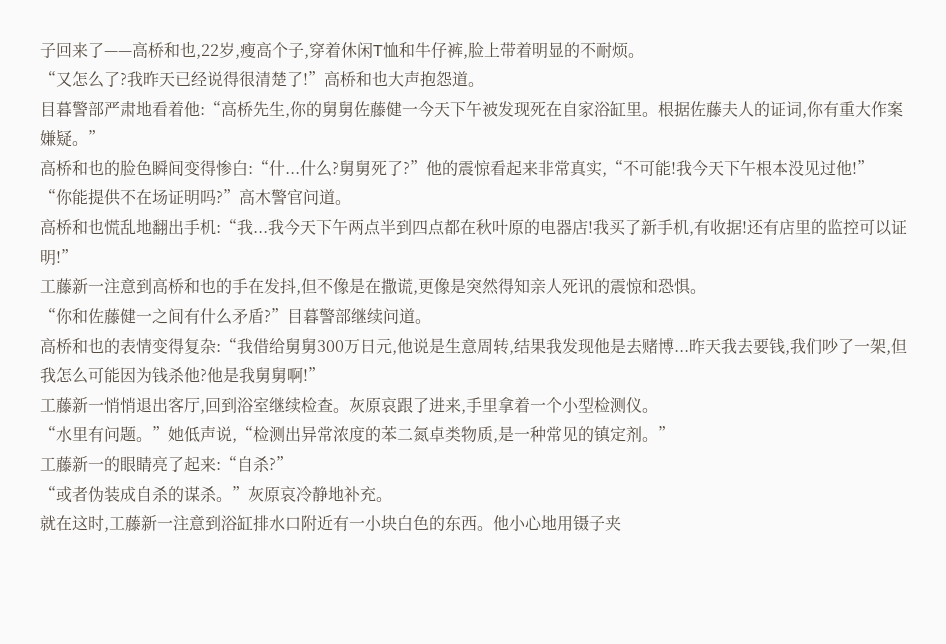子回来了——高桥和也,22岁,瘦高个子,穿着休闲T恤和牛仔裤,脸上带着明显的不耐烦。
“又怎么了?我昨天已经说得很清楚了!”高桥和也大声抱怨道。
目暮警部严肃地看着他:“高桥先生,你的舅舅佐藤健一今天下午被发现死在自家浴缸里。根据佐藤夫人的证词,你有重大作案嫌疑。”
高桥和也的脸色瞬间变得惨白:“什...什么?舅舅死了?”他的震惊看起来非常真实,“不可能!我今天下午根本没见过他!”
“你能提供不在场证明吗?”高木警官问道。
高桥和也慌乱地翻出手机:“我...我今天下午两点半到四点都在秋叶原的电器店!我买了新手机,有收据!还有店里的监控可以证明!”
工藤新一注意到高桥和也的手在发抖,但不像是在撒谎,更像是突然得知亲人死讯的震惊和恐惧。
“你和佐藤健一之间有什么矛盾?”目暮警部继续问道。
高桥和也的表情变得复杂:“我借给舅舅300万日元,他说是生意周转,结果我发现他是去赌博...昨天我去要钱,我们吵了一架,但我怎么可能因为钱杀他?他是我舅舅啊!”
工藤新一悄悄退出客厅,回到浴室继续检查。灰原哀跟了进来,手里拿着一个小型检测仪。
“水里有问题。”她低声说,“检测出异常浓度的苯二氮卓类物质,是一种常见的镇定剂。”
工藤新一的眼睛亮了起来:“自杀?”
“或者伪装成自杀的谋杀。”灰原哀冷静地补充。
就在这时,工藤新一注意到浴缸排水口附近有一小块白色的东西。他小心地用镊子夹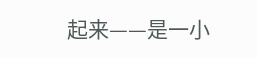起来——是一小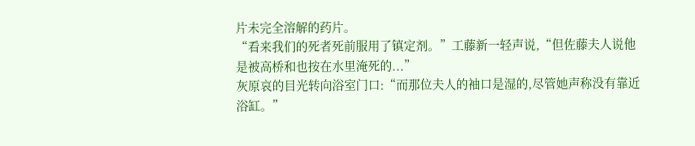片未完全溶解的药片。
“看来我们的死者死前服用了镇定剂。”工藤新一轻声说,“但佐藤夫人说他是被高桥和也按在水里淹死的...”
灰原哀的目光转向浴室门口:“而那位夫人的袖口是湿的,尽管她声称没有靠近浴缸。”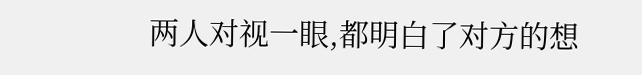两人对视一眼,都明白了对方的想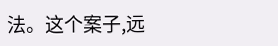法。这个案子,远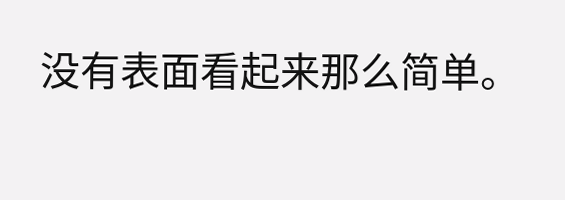没有表面看起来那么简单。